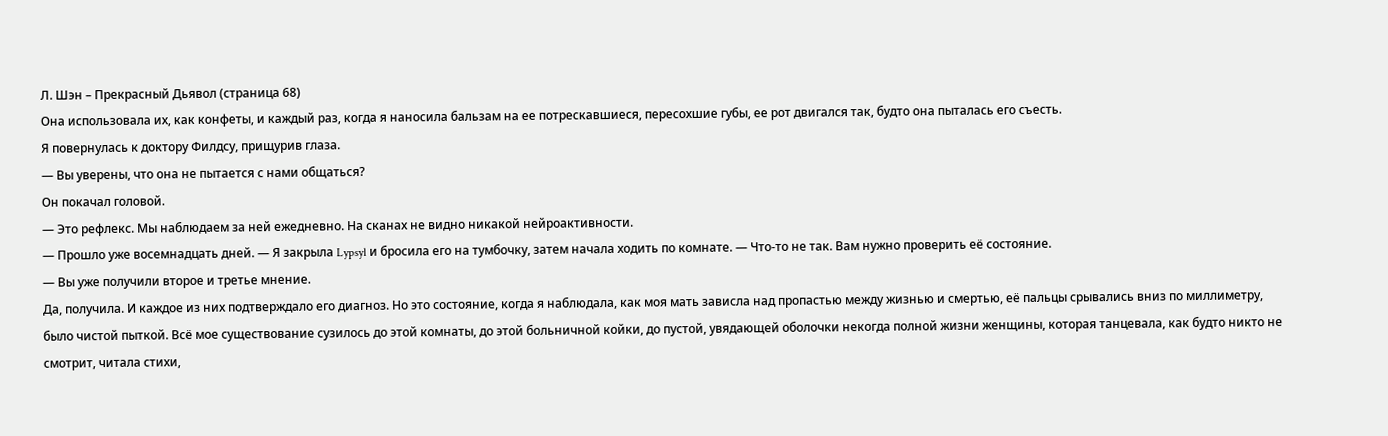Л. Шэн – Прекрасный Дьявол (страница 68)
Она использовала их, как конфеты, и каждый раз, когда я наносила бальзам на ее потрескавшиеся, пересохшие губы, ее рот двигался так, будто она пыталась его съесть.
Я повернулась к доктору Филдсу, прищурив глаза.
— Вы уверены, что она не пытается с нами общаться?
Он покачал головой.
— Это рефлекс. Мы наблюдаем за ней ежедневно. На сканах не видно никакой нейроактивности.
— Прошло уже восемнадцать дней. — Я закрыла Lypsyl и бросила его на тумбочку, затем начала ходить по комнате. — Что-то не так. Вам нужно проверить её состояние.
— Вы уже получили второе и третье мнение.
Да, получила. И каждое из них подтверждало его диагноз. Но это состояние, когда я наблюдала, как моя мать зависла над пропастью между жизнью и смертью, её пальцы срывались вниз по миллиметру, было чистой пыткой. Всё мое существование сузилось до этой комнаты, до этой больничной койки, до пустой, увядающей оболочки некогда полной жизни женщины, которая танцевала, как будто никто не смотрит, читала стихи,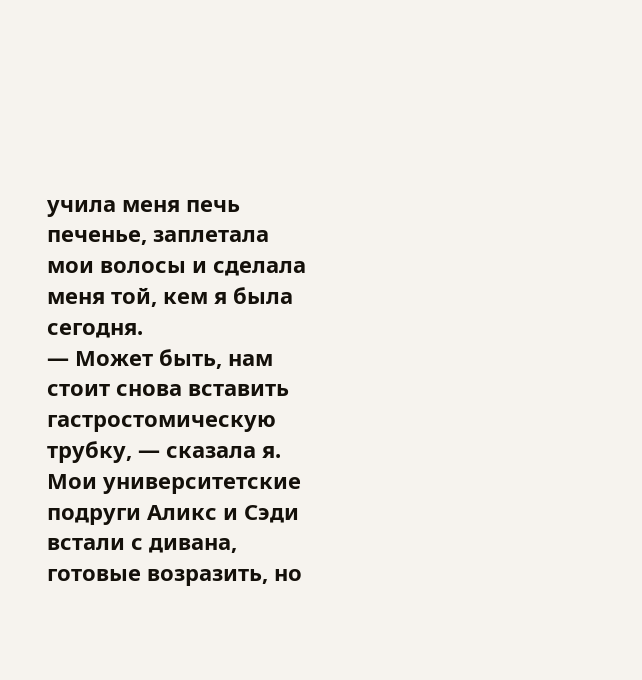учила меня печь печенье, заплетала мои волосы и сделала меня той, кем я была сегодня.
— Может быть, нам стоит снова вставить гастростомическую трубку, — сказала я.
Мои университетские подруги Аликс и Сэди встали с дивана, готовые возразить, но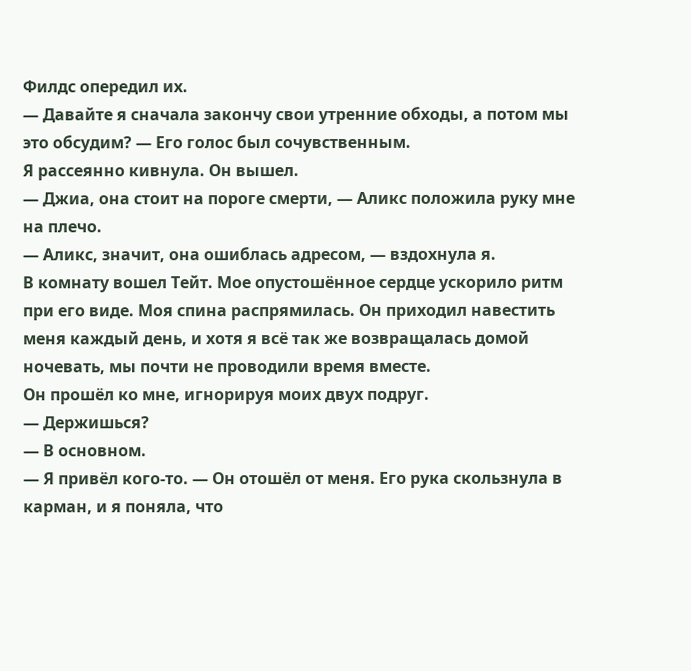Филдс опередил их.
— Давайте я сначала закончу свои утренние обходы, а потом мы это обсудим? — Его голос был сочувственным.
Я рассеянно кивнула. Он вышел.
— Джиа, она стоит на пороге смерти, — Аликс положила руку мне на плечо.
— Аликс, значит, она ошиблась адресом, — вздохнула я.
В комнату вошел Тейт. Мое опустошённое сердце ускорило ритм при его виде. Моя спина распрямилась. Он приходил навестить меня каждый день, и хотя я всё так же возвращалась домой ночевать, мы почти не проводили время вместе.
Он прошёл ко мне, игнорируя моих двух подруг.
— Держишься?
— В основном.
— Я привёл кого-то. — Он отошёл от меня. Его рука скользнула в карман, и я поняла, что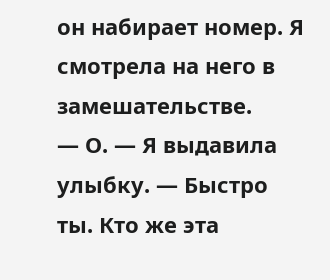он набирает номер. Я смотрела на него в замешательстве.
— О. — Я выдавила улыбку. — Быстро ты. Кто же эта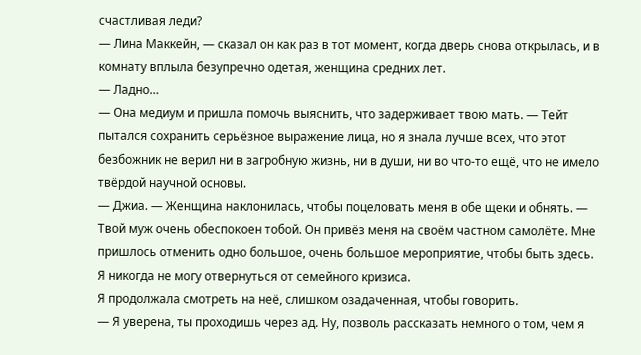счастливая леди?
— Лина Маккейн, — сказал он как раз в тот момент, когда дверь снова открылась, и в комнату вплыла безупречно одетая, женщина средних лет.
— Ладно…
— Она медиум и пришла помочь выяснить, что задерживает твою мать. — Тейт пытался сохранить серьёзное выражение лица, но я знала лучше всех, что этот безбожник не верил ни в загробную жизнь, ни в души, ни во что-то ещё, что не имело твёрдой научной основы.
— Джиа. — Женщина наклонилась, чтобы поцеловать меня в обе щеки и обнять. — Твой муж очень обеспокоен тобой. Он привёз меня на своём частном самолёте. Мне пришлось отменить одно большое, очень большое мероприятие, чтобы быть здесь. Я никогда не могу отвернуться от семейного кризиса.
Я продолжала смотреть на неё, слишком озадаченная, чтобы говорить.
— Я уверена, ты проходишь через ад. Ну, позволь рассказать немного о том, чем я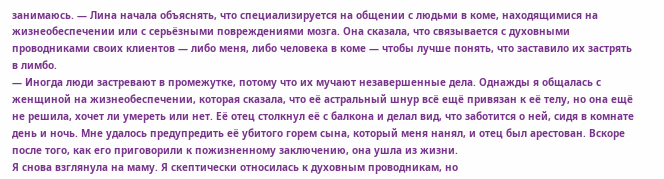занимаюсь. — Лина начала объяснять, что специализируется на общении с людьми в коме, находящимися на жизнеобеспечении или с серьёзными повреждениями мозга. Она сказала, что связывается с духовными проводниками своих клиентов — либо меня, либо человека в коме — чтобы лучше понять, что заставило их застрять в лимбо.
— Иногда люди застревают в промежутке, потому что их мучают незавершенные дела. Однажды я общалась с женщиной на жизнеобеспечении, которая сказала, что её астральный шнур всё ещё привязан к её телу, но она ещё не решила, хочет ли умереть или нет. Её отец столкнул её с балкона и делал вид, что заботится о ней, сидя в комнате день и ночь. Мне удалось предупредить её убитого горем сына, который меня нанял, и отец был арестован. Вскоре после того, как его приговорили к пожизненному заключению, она ушла из жизни.
Я снова взглянула на маму. Я скептически относилась к духовным проводникам, но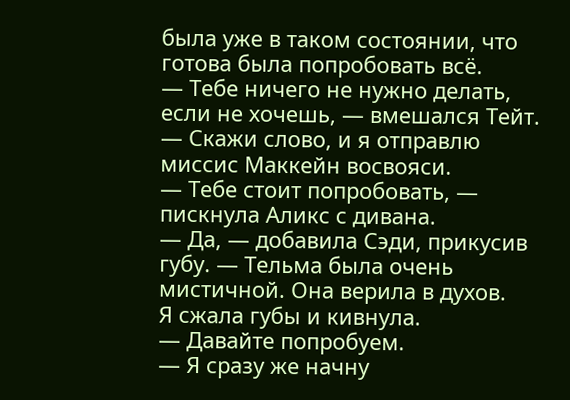была уже в таком состоянии, что готова была попробовать всё.
— Тебе ничего не нужно делать, если не хочешь, — вмешался Тейт. — Скажи слово, и я отправлю миссис Маккейн восвояси.
— Тебе стоит попробовать, — пискнула Аликс с дивана.
— Да, — добавила Сэди, прикусив губу. — Тельма была очень мистичной. Она верила в духов.
Я сжала губы и кивнула.
— Давайте попробуем.
— Я сразу же начну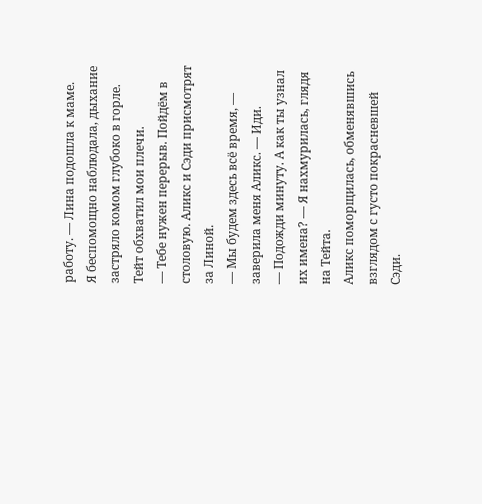работу. — Лина подошла к маме.
Я беспомощно наблюдала, дыхание застряло комом глубоко в горле.
Тейт обхватил мои плечи.
— Тебе нужен перерыв. Пойдём в столовую. Аликс и Сэди присмотрят за Линой.
— Мы будем здесь всё время, — заверила меня Аликс. — Иди.
— Подожди минуту. А как ты узнал их имена? — Я нахмурилась, глядя на Тейта.
Аликс поморщилась, обменявшись взглядом с густо покрасневшей Сэди.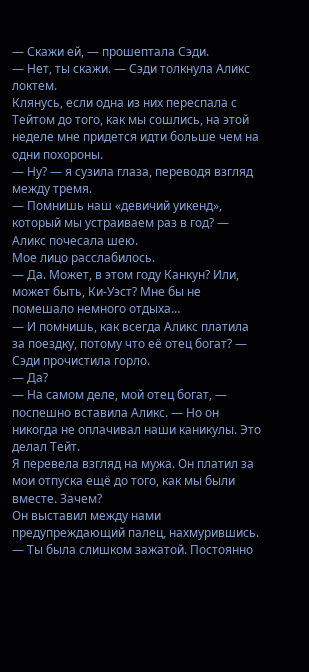— Скажи ей, — прошептала Сэди.
— Нет, ты скажи. — Сэди толкнула Аликс локтем.
Клянусь, если одна из них переспала с Тейтом до того, как мы сошлись, на этой неделе мне придется идти больше чем на одни похороны.
— Ну? — я сузила глаза, переводя взгляд между тремя.
— Помнишь наш «девичий уикенд», который мы устраиваем раз в год? — Аликс почесала шею.
Мое лицо расслабилось.
— Да. Может, в этом году Канкун? Или, может быть, Ки-Уэст? Мне бы не помешало немного отдыха…
— И помнишь, как всегда Аликс платила за поездку, потому что её отец богат? — Сэди прочистила горло.
— Да?
— На самом деле, мой отец богат, — поспешно вставила Аликс. — Но он никогда не оплачивал наши каникулы. Это делал Тейт.
Я перевела взгляд на мужа. Он платил за мои отпуска ещё до того, как мы были вместе. Зачем?
Он выставил между нами предупреждающий палец, нахмурившись.
— Ты была слишком зажатой. Постоянно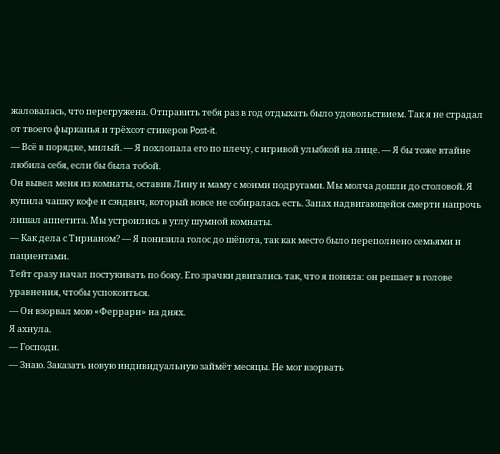жаловалась, что перегружена. Отправить тебя раз в год отдыхать было удовольствием. Так я не страдал от твоего фырканья и трёхсот стикеров Post-it.
— Всё в порядке, милый. — Я похлопала его по плечу, с игривой улыбкой на лице. — Я бы тоже втайне любила себя, если бы была тобой.
Он вывел меня из комнаты, оставив Лину и маму с моими подругами. Мы молча дошли до столовой. Я купила чашку кофе и сэндвич, который вовсе не собиралась есть. Запах надвигающейся смерти напрочь лишал аппетита. Мы устроились в углу шумной комнаты.
— Как дела с Тирнаном? — Я понизила голос до шёпота, так как место было переполнено семьями и пациентами.
Тейт сразу начал постукивать по боку. Его зрачки двигались так, что я поняла: он решает в голове уравнения, чтобы успокоиться.
— Он взорвал мою «Феррари» на днях.
Я ахнула.
— Господи.
— Знаю. Заказать новую индивидуальную займёт месяцы. Не мог взорвать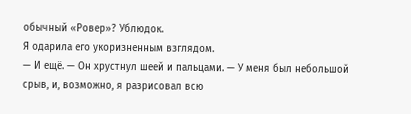обычный «Ровер»? Ублюдок.
Я одарила его укоризненным взглядом.
— И ещё. — Он хрустнул шеей и пальцами. — У меня был небольшой срыв, и, возможно, я разрисовал всю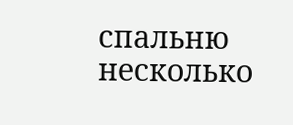спальню несколько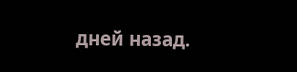дней назад.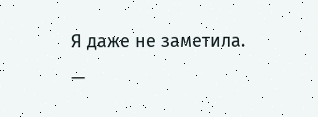Я даже не заметила.
—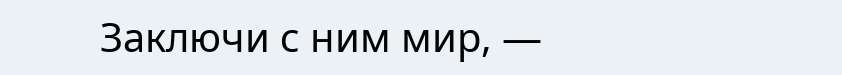Заключи с ним мир, —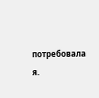потребовала я.